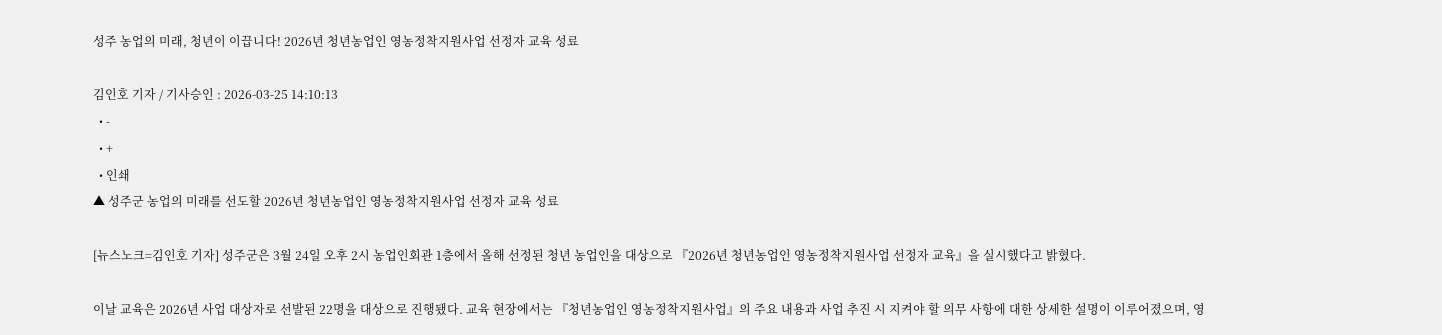성주 농업의 미래, 청년이 이끕니다! 2026년 청년농업인 영농정착지원사업 선정자 교육 성료

김인호 기자 / 기사승인 : 2026-03-25 14:10:13
  • -
  • +
  • 인쇄
▲ 성주군 농업의 미래를 선도할 2026년 청년농업인 영농정착지원사업 선정자 교육 성료

[뉴스노크=김인호 기자] 성주군은 3월 24일 오후 2시 농업인회관 1층에서 올해 선정된 청년 농업인을 대상으로 『2026년 청년농업인 영농정착지원사업 선정자 교육』을 실시했다고 밝혔다.

이날 교육은 2026년 사업 대상자로 선발된 22명을 대상으로 진행됐다. 교육 현장에서는 『청년농업인 영농정착지원사업』의 주요 내용과 사업 추진 시 지켜야 할 의무 사항에 대한 상세한 설명이 이루어졌으며, 영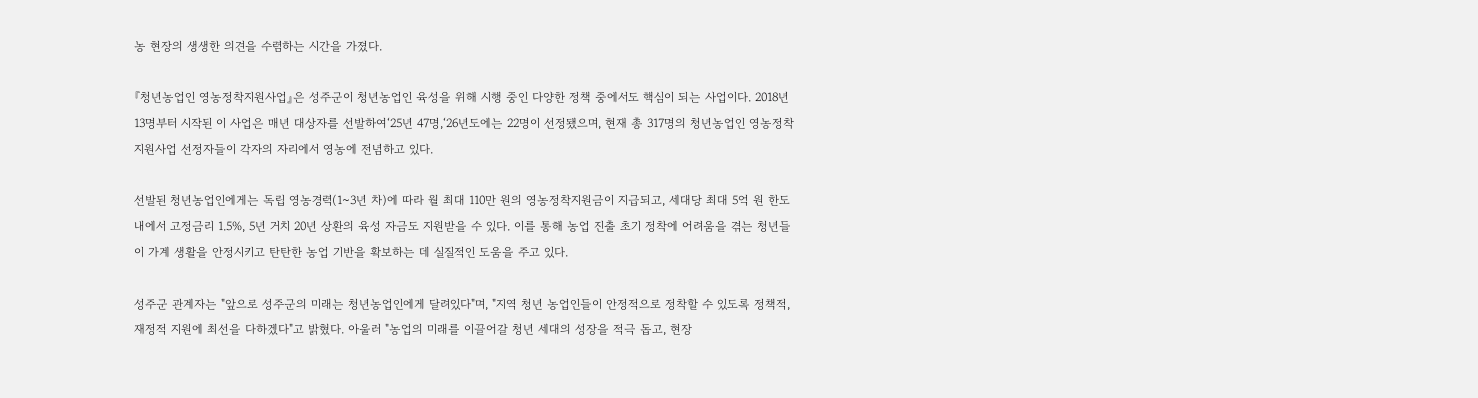농 현장의 생생한 의견을 수렴하는 시간을 가졌다.

『청년농업인 영농정착지원사업』은 성주군이 청년농업인 육성을 위해 시행 중인 다양한 정책 중에서도 핵심이 되는 사업이다. 2018년 13명부터 시작된 이 사업은 매년 대상자를 선발하여‘25년 47명,‘26년도에는 22명이 선정됐으며, 현재 총 317명의 청년농업인 영농정착지원사업 선정자들이 각자의 자리에서 영농에 전념하고 있다.

선발된 청년농업인에게는 독립 영농경력(1~3년 차)에 따라 월 최대 110만 원의 영농정착지원금이 지급되고, 세대당 최대 5억 원 한도 내에서 고정금리 1.5%, 5년 거치 20년 상환의 육성 자금도 지원받을 수 있다. 이를 통해 농업 진출 초기 정착에 어려움을 겪는 청년들이 가계 생활을 안정시키고 탄탄한 농업 기반을 확보하는 데 실질적인 도움을 주고 있다.

성주군 관계자는 "앞으로 성주군의 미래는 청년농업인에게 달려있다"며, "지역 청년 농업인들이 안정적으로 정착할 수 있도록 정책적, 재정적 지원에 최선을 다하겠다"고 밝혔다. 아울러 "농업의 미래를 이끌어갈 청년 세대의 성장을 적극 돕고, 현장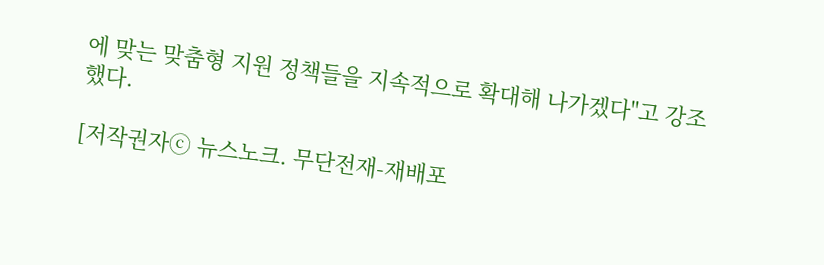에 맞는 맞춤형 지원 정책들을 지속적으로 확대해 나가겠다"고 강조했다.

[저작권자ⓒ 뉴스노크. 무단전재-재배포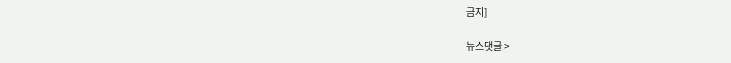금지]

뉴스댓글 >